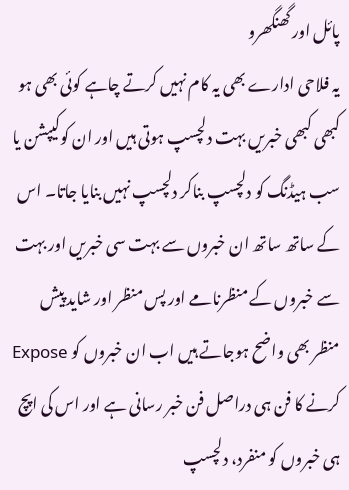پائل اور گھنگھرو
یہ فلاحی ادارے بھی یہ کام نہیں کرتے چاہے کوئی بھی ہو
کبھی کبھی خبریں بہت دلچسپ ہوتی ہیں اور ان کوکیپشن یا سب ہیڈنگ کو دلچسپ بناکر دلچسپ نہیں بنایا جاتا۔ اس کے ساتھ ساتھ ان خبروں سے بہت سی خبریں اور بہت سے خبروں کے منظرنامے اور پس منظر اور شاید پیش منظر بھی واضح ہوجاتے ہیں اب ان خبروں کو Expose کرنے کا فن ہی دراصل فن خبر رسانی ہے اور اس کی اپچ ہی خبروں کو منفرد، دلچسپ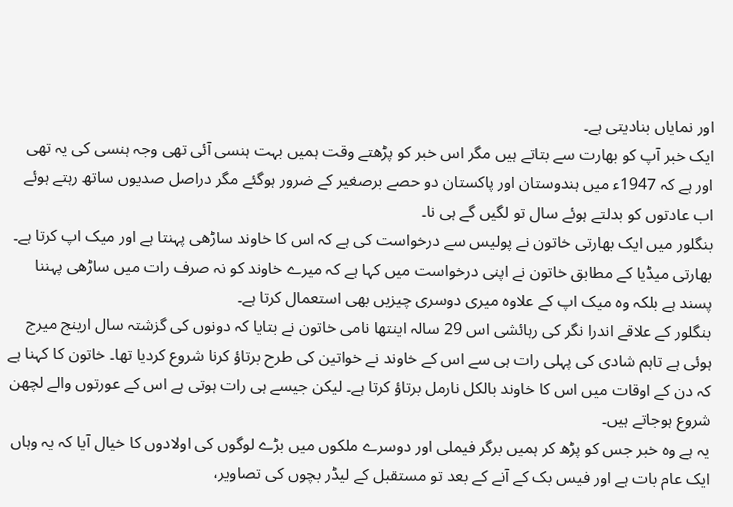اور نمایاں بنادیتی ہے۔
ایک خبر آپ کو بھارت سے بتاتے ہیں مگر اس خبر کو پڑھتے وقت ہمیں بہت ہنسی آئی تھی وجہ ہنسی کی یہ تھی اور ہے کہ 1947ء میں ہندوستان اور پاکستان دو حصے برصغیر کے ضرور ہوگئے مگر دراصل صدیوں ساتھ رہتے ہوئے اب عادتوں کو بدلتے ہوئے سال تو لگیں گے ہی نا۔
بنگلور میں ایک بھارتی خاتون نے پولیس سے درخواست کی ہے کہ اس کا خاوند ساڑھی پہنتا ہے اور میک اپ کرتا ہے۔ بھارتی میڈیا کے مطابق خاتون نے اپنی درخواست میں کہا ہے کہ میرے خاوند کو نہ صرف رات میں ساڑھی پہننا پسند ہے بلکہ وہ میک اپ کے علاوہ میری دوسری چیزیں بھی استعمال کرتا ہے۔
بنگلور کے علاقے اندرا نگر کی رہائشی اس 29 سالہ اینتھا نامی خاتون نے بتایا کہ دونوں کی گزشتہ سال ارینج میرج ہوئی ہے تاہم شادی کی پہلی رات ہی سے اس کے خاوند نے خواتین کی طرح برتاؤ کرنا شروع کردیا تھا۔ خاتون کا کہنا ہے کہ دن کے اوقات میں اس کا خاوند بالکل نارمل برتاؤ کرتا ہے۔ لیکن جیسے ہی رات ہوتی ہے اس کے عورتوں والے لچھن شروع ہوجاتے ہیں۔
یہ ہے وہ خبر جس کو پڑھ کر ہمیں برگر فیملی اور دوسرے ملکوں میں بڑے لوگوں کی اولادوں کا خیال آیا کہ یہ وہاں ایک عام بات ہے اور فیس بک کے آنے کے بعد تو مستقبل کے لیڈر بچوں کی تصاویر،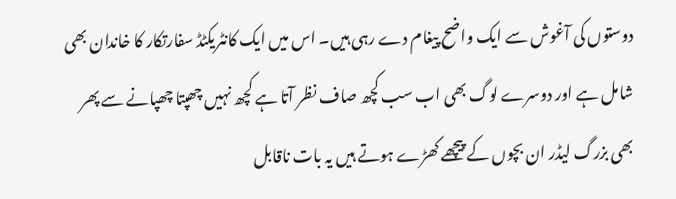دوستوں کی آغوش سے ایک واضح پیغام دے رہی ہیں۔ اس میں ایک کانٹریکٹڈ سفارتکار کا خاندان بھی شامل ہے اور دوسرے لوگ بھی اب سب کچھ صاف نظر آتا ہے کچھ نہیں چھپتا چھپانے سے پھر بھی بزرگ لیڈر ان بچوں کے پیچھے کھڑے ہوتے ہیں یہ بات ناقابل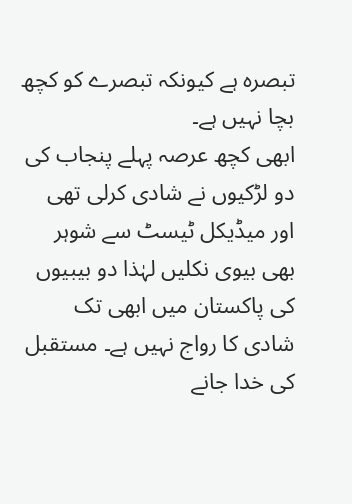تبصرہ ہے کیونکہ تبصرے کو کچھ بچا نہیں ہے۔
ابھی کچھ عرصہ پہلے پنجاب کی دو لڑکیوں نے شادی کرلی تھی اور میڈیکل ٹیسٹ سے شوہر بھی بیوی نکلیں لہٰذا دو بیبیوں کی پاکستان میں ابھی تک شادی کا رواج نہیں ہے۔ مستقبل کی خدا جانے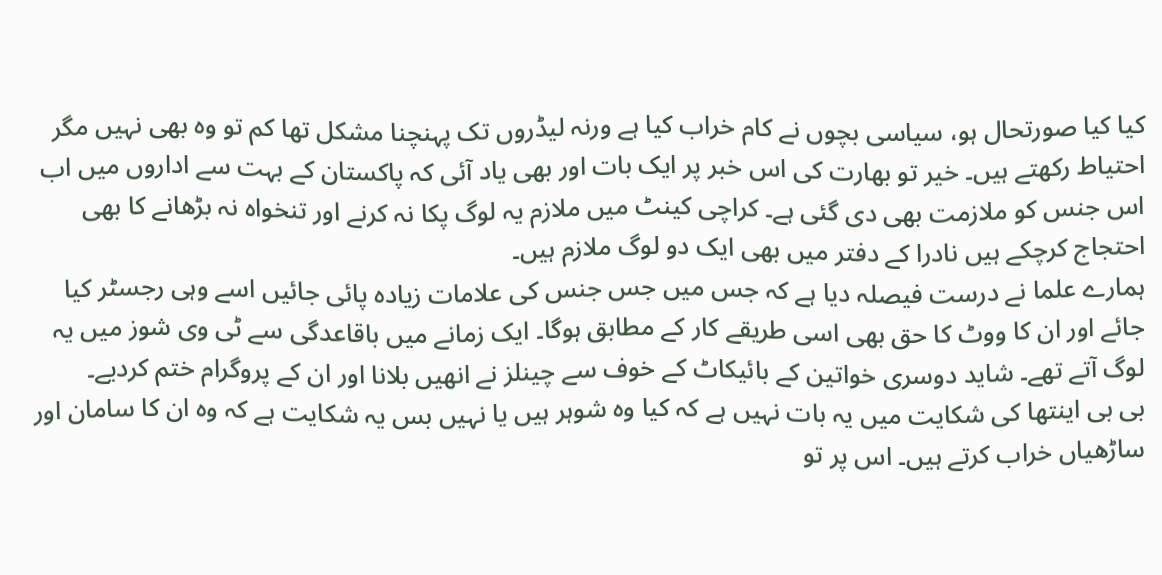کیا کیا صورتحال ہو، سیاسی بچوں نے کام خراب کیا ہے ورنہ لیڈروں تک پہنچنا مشکل تھا کم تو وہ بھی نہیں مگر احتیاط رکھتے ہیں۔ خیر تو بھارت کی اس خبر پر ایک بات اور بھی یاد آئی کہ پاکستان کے بہت سے اداروں میں اب اس جنس کو ملازمت بھی دی گئی ہے۔ کراچی کینٹ میں ملازم یہ لوگ پکا نہ کرنے اور تنخواہ نہ بڑھانے کا بھی احتجاج کرچکے ہیں نادرا کے دفتر میں بھی ایک دو لوگ ملازم ہیں۔
ہمارے علما نے درست فیصلہ دیا ہے کہ جس میں جس جنس کی علامات زیادہ پائی جائیں اسے وہی رجسٹر کیا جائے اور ان کا ووٹ کا حق بھی اسی طریقے کار کے مطابق ہوگا۔ ایک زمانے میں باقاعدگی سے ٹی وی شوز میں یہ لوگ آتے تھے۔ شاید دوسری خواتین کے بائیکاٹ کے خوف سے چینلز نے انھیں بلانا اور ان کے پروگرام ختم کردیے۔
بی بی اینتھا کی شکایت میں یہ بات نہیں ہے کہ کیا وہ شوہر ہیں یا نہیں بس یہ شکایت ہے کہ وہ ان کا سامان اور ساڑھیاں خراب کرتے ہیں۔ اس پر تو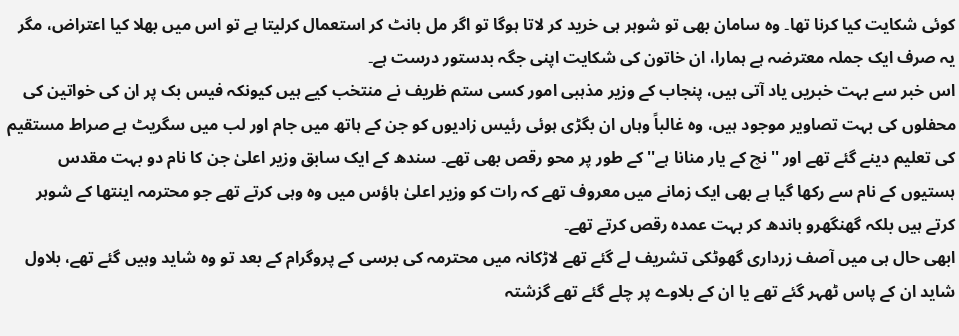کوئی شکایت کیا کرنا تھا۔ وہ سامان بھی تو شوہر ہی خرید کر لاتا ہوگا تو اگر مل بانٹ کر استعمال کرلیتا ہے تو اس میں بھلا کیا اعتراض، مگر یہ صرف ایک جملہ معترضہ ہے ہمارا، ان خاتون کی شکایت اپنی جگہ بدستور درست ہے۔
اس خبر سے بہت خبریں یاد آتی ہیں، پنجاب کے وزیر مذہبی امور کسی ستم ظریف نے منتخب کیے ہیں کیونکہ فیس بک پر ان کی خواتین کی محفلوں کی بہت تصاویر موجود ہیں، وہ غالباً وہاں ان بگڑی ہوئی رئیس زادیوں کو جن کے ہاتھ میں جام اور لب میں سگریٹ ہے صراط مستقیم کی تعلیم دینے گئے تھے اور ''نچ کے یار منانا ہے'' کے طور پر محو رقص بھی تھے۔ سندھ کے ایک سابق وزیر اعلیٰ جن کا نام دو بہت مقدس ہستیوں کے نام سے رکھا گیا ہے بھی ایک زمانے میں معروف تھے کہ رات کو وزیر اعلیٰ ہاؤس میں وہ وہی کرتے تھے جو محترمہ اینتھا کے شوہر کرتے ہیں بلکہ گھنگھرو باندھ کر بہت عمدہ رقص کرتے تھے۔
ابھی حال ہی میں آصف زرداری گھوٹکی تشریف لے گئے تھے لاڑکانہ میں محترمہ کی برسی کے پروگرام کے بعد تو وہ شاید وہیں گئے تھے، بلاول شاید ان کے پاس ٹھہر گئے تھے یا ان کے بلاوے پر چلے گئے تھے گزشتہ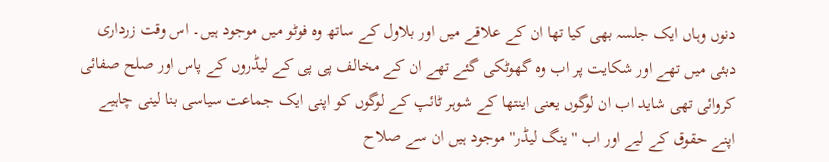دنوں وہاں ایک جلسہ بھی کیا تھا ان کے علاقے میں اور بلاول کے ساتھ وہ فوٹو میں موجود ہیں۔ اس وقت زرداری دبئی میں تھے اور شکایت پر اب وہ گھوٹکی گئے تھے ان کے مخالف پی پی کے لیڈروں کے پاس اور صلح صفائی کروائی تھی شاید اب ان لوگوں یعنی اینتھا کے شوہر ٹائپ کے لوگوں کو اپنی ایک جماعت سیاسی بنا لینی چاہیے اپنے حقوق کے لیے اور اب ''ینگ لیڈر'' موجود ہیں ان سے صلاح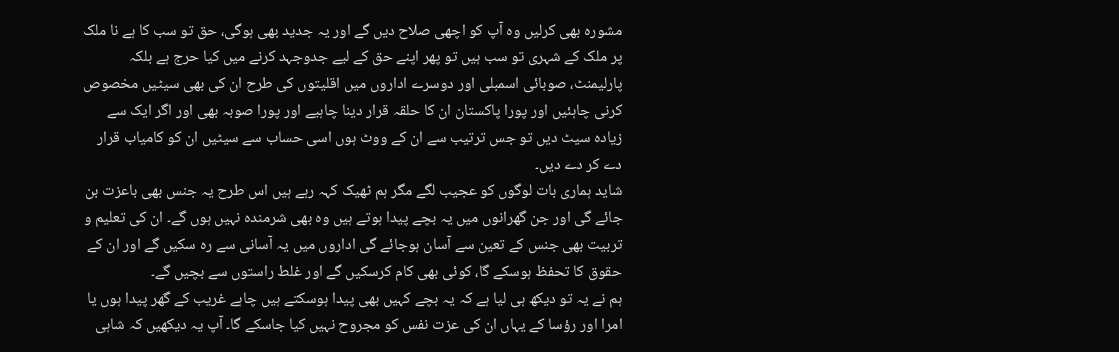مشورہ بھی کرلیں وہ آپ کو اچھی صلاح دیں گے اور یہ جدید بھی ہوگی، حق تو سب کا ہے نا ملک پر ملک کے شہری تو سب ہیں تو پھر اپنے حق کے لیے جدوجہد کرنے میں کیا حرج ہے بلکہ پارلیمنٹ، صوبائی اسمبلی اور دوسرے اداروں میں اقلیتوں کی طرح ان کی بھی سیٹیں مخصوص کرنی چاہئیں اور پورا پاکستان ان کا حلقہ قرار دینا چاہیے اور پورا صوبہ بھی اور اگر ایک سے زیادہ سیٹ دیں تو جس ترتیب سے ان کے ووٹ ہوں اسی حساب سے سیٹیں ان کو کامیاب قرار دے کر دے دیں۔
شاید ہماری بات لوگوں کو عجیب لگے مگر ہم ٹھیک کہہ رہے ہیں اس طرح یہ جنس بھی باعزت بن جائے گی اور جن گھرانوں میں یہ بچے پیدا ہوتے ہیں وہ بھی شرمندہ نہیں ہوں گے۔ ان کی تعلیم و تربیت بھی جنس کے تعین سے آسان ہوجائے گی اداروں میں یہ آسانی سے رہ سکیں گے اور ان کے حقوق کا تحفظ ہوسکے گا، کوئی بھی کام کرسکیں گے اور غلط راستوں سے بچیں گے۔
ہم نے یہ تو دیکھ ہی لیا ہے کہ یہ بچے کہیں بھی پیدا ہوسکتے ہیں چاہے غریب کے گھر پیدا ہوں یا امرا اور رؤسا کے یہاں ان کی عزت نفس کو مجروح نہیں کیا جاسکے گا۔ آپ یہ دیکھیں کہ شاہی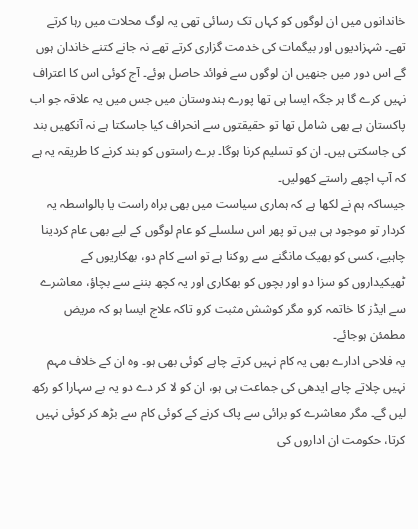خاندانوں میں ان لوگوں کو کہاں تک رسائی تھی یہ لوگ محلات میں رہا کرتے تھے۔ شہزادیوں اور بیگمات کی خدمت گزاری کرتے تھے نہ جانے کتنے خاندان ہوں گے اس دور میں جنھیں ان لوگوں سے فوائد حاصل ہوئے۔ آج کوئی اس کا اعتراف نہیں کرے گا ہر جگہ ایسا ہی تھا پورے ہندوستان میں جس میں یہ علاقہ جو اب پاکستان ہے بھی شامل تھا تو حقیقتوں سے انحراف کیا جاسکتا ہے نہ آنکھیں بند کی جاسکتی ہیں۔ ان کو تسلیم کرنا ہوگا۔ برے راستوں کو بند کرنے کا طریقہ یہ ہے کہ آپ اچھے راستے کھولیں۔
جیساکہ ہم نے لکھا ہے کہ ہماری سیاست میں بھی براہ راست یا بالواسطہ یہ کردار تو موجود ہی ہیں تو پھر اس سلسلے کو عام لوگوں کے لیے بھی عام کردینا چاہیے، کسی کو بھیک مانگنے سے روکنا ہے تو اسے کام دو، بھکاریوں کے ٹھیکیداروں کو سزا دو اور بچوں کو بھکاری اور یہ کچھ بننے سے بچاؤ، معاشرے سے ایڈز کا خاتمہ کرو مگر کوشش مثبت کرو تاکہ علاج ایسا ہو کہ مریض مطمئن ہوجائے۔
یہ فلاحی ادارے بھی یہ کام نہیں کرتے چاہے کوئی بھی ہو۔ وہ ان کے خلاف مہم نہیں چلاتے چاہے ایدھی کی جماعت ہی ہو، ان کو لا کر دے دو یہ بے سہارا کو رکھ لیں گے۔ مگر معاشرے کو برائی سے پاک کرنے کے کوئی کام سے بڑھ کر کوئی نہیں کرتا، حکومت ان اداروں کی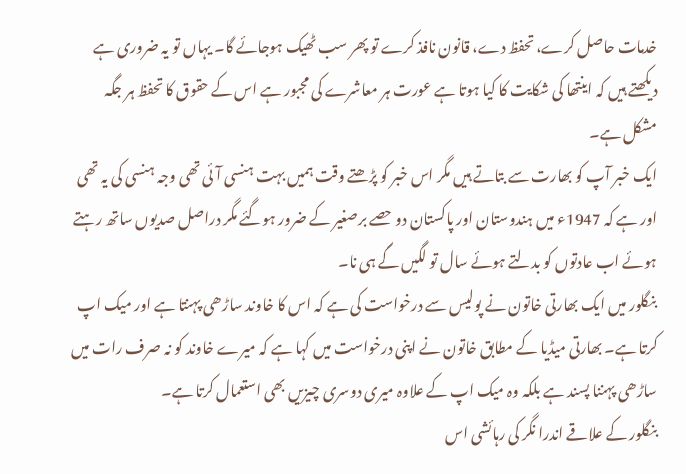خدمات حاصل کرے، تحفظ دے، قانون نافذ کرے تو پھر سب ٹھیک ہوجائے گا۔ یہاں تو یہ ضروری ہے دیکھتے ہیں کہ اینتھا کی شکایت کا کیا ہوتا ہے عورت ہر معاشرے کی مجبور ہے اس کے حقوق کا تحفظ ہر جگہ مشکل ہے۔
ایک خبر آپ کو بھارت سے بتاتے ہیں مگر اس خبر کو پڑھتے وقت ہمیں بہت ہنسی آئی تھی وجہ ہنسی کی یہ تھی اور ہے کہ 1947ء میں ہندوستان اور پاکستان دو حصے برصغیر کے ضرور ہوگئے مگر دراصل صدیوں ساتھ رہتے ہوئے اب عادتوں کو بدلتے ہوئے سال تو لگیں گے ہی نا۔
بنگلور میں ایک بھارتی خاتون نے پولیس سے درخواست کی ہے کہ اس کا خاوند ساڑھی پہنتا ہے اور میک اپ کرتا ہے۔ بھارتی میڈیا کے مطابق خاتون نے اپنی درخواست میں کہا ہے کہ میرے خاوند کو نہ صرف رات میں ساڑھی پہننا پسند ہے بلکہ وہ میک اپ کے علاوہ میری دوسری چیزیں بھی استعمال کرتا ہے۔
بنگلور کے علاقے اندرا نگر کی رہائشی اس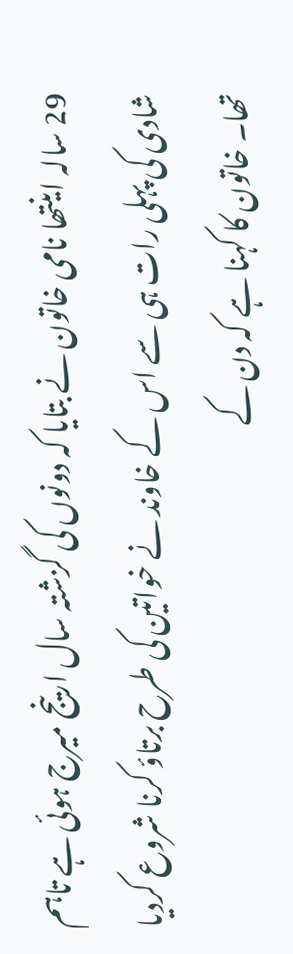29 سالہ اینتھا نامی خاتون نے بتایا کہ دونوں کی گزشتہ سال ارینج میرج ہوئی ہے تاہم شادی کی پہلی رات ہی سے اس کے خاوند نے خواتین کی طرح برتاؤ کرنا شروع کردیا تھا۔ خاتون کا کہنا ہے کہ دن کے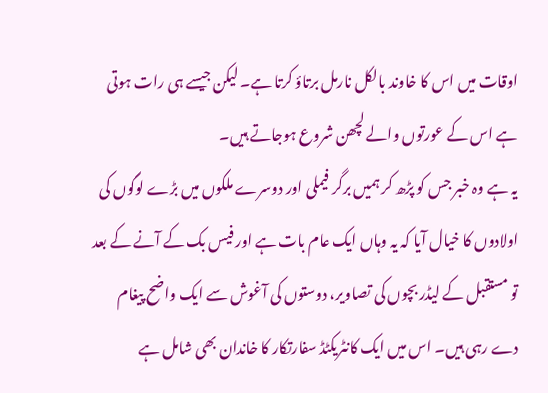اوقات میں اس کا خاوند بالکل نارمل برتاؤ کرتا ہے۔ لیکن جیسے ہی رات ہوتی ہے اس کے عورتوں والے لچھن شروع ہوجاتے ہیں۔
یہ ہے وہ خبر جس کو پڑھ کر ہمیں برگر فیملی اور دوسرے ملکوں میں بڑے لوگوں کی اولادوں کا خیال آیا کہ یہ وہاں ایک عام بات ہے اور فیس بک کے آنے کے بعد تو مستقبل کے لیڈر بچوں کی تصاویر، دوستوں کی آغوش سے ایک واضح پیغام دے رہی ہیں۔ اس میں ایک کانٹریکٹڈ سفارتکار کا خاندان بھی شامل ہے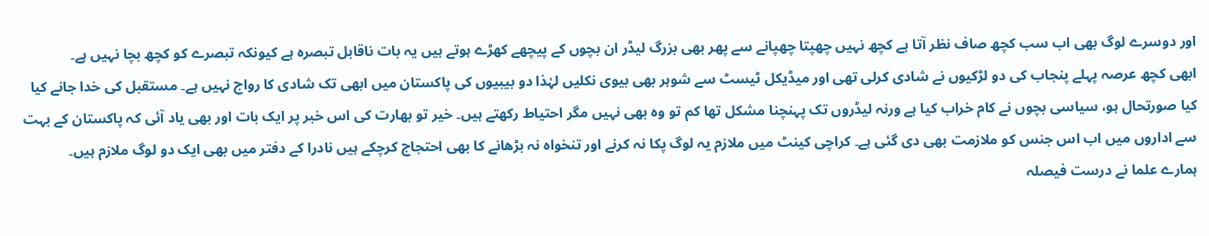اور دوسرے لوگ بھی اب سب کچھ صاف نظر آتا ہے کچھ نہیں چھپتا چھپانے سے پھر بھی بزرگ لیڈر ان بچوں کے پیچھے کھڑے ہوتے ہیں یہ بات ناقابل تبصرہ ہے کیونکہ تبصرے کو کچھ بچا نہیں ہے۔
ابھی کچھ عرصہ پہلے پنجاب کی دو لڑکیوں نے شادی کرلی تھی اور میڈیکل ٹیسٹ سے شوہر بھی بیوی نکلیں لہٰذا دو بیبیوں کی پاکستان میں ابھی تک شادی کا رواج نہیں ہے۔ مستقبل کی خدا جانے کیا کیا صورتحال ہو، سیاسی بچوں نے کام خراب کیا ہے ورنہ لیڈروں تک پہنچنا مشکل تھا کم تو وہ بھی نہیں مگر احتیاط رکھتے ہیں۔ خیر تو بھارت کی اس خبر پر ایک بات اور بھی یاد آئی کہ پاکستان کے بہت سے اداروں میں اب اس جنس کو ملازمت بھی دی گئی ہے۔ کراچی کینٹ میں ملازم یہ لوگ پکا نہ کرنے اور تنخواہ نہ بڑھانے کا بھی احتجاج کرچکے ہیں نادرا کے دفتر میں بھی ایک دو لوگ ملازم ہیں۔
ہمارے علما نے درست فیصلہ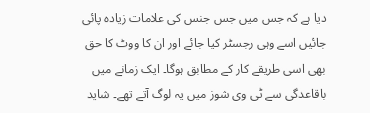دیا ہے کہ جس میں جس جنس کی علامات زیادہ پائی جائیں اسے وہی رجسٹر کیا جائے اور ان کا ووٹ کا حق بھی اسی طریقے کار کے مطابق ہوگا۔ ایک زمانے میں باقاعدگی سے ٹی وی شوز میں یہ لوگ آتے تھے۔ شاید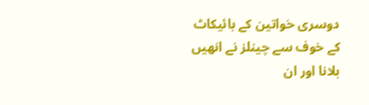دوسری خواتین کے بائیکاٹ کے خوف سے چینلز نے انھیں بلانا اور ان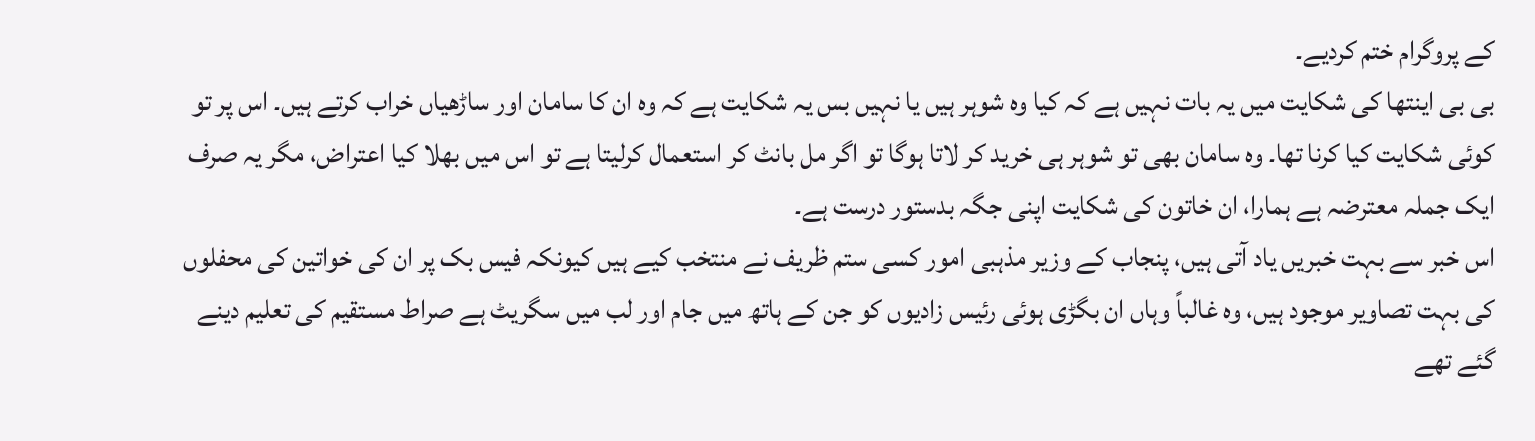کے پروگرام ختم کردیے۔
بی بی اینتھا کی شکایت میں یہ بات نہیں ہے کہ کیا وہ شوہر ہیں یا نہیں بس یہ شکایت ہے کہ وہ ان کا سامان اور ساڑھیاں خراب کرتے ہیں۔ اس پر تو کوئی شکایت کیا کرنا تھا۔ وہ سامان بھی تو شوہر ہی خرید کر لاتا ہوگا تو اگر مل بانٹ کر استعمال کرلیتا ہے تو اس میں بھلا کیا اعتراض، مگر یہ صرف ایک جملہ معترضہ ہے ہمارا، ان خاتون کی شکایت اپنی جگہ بدستور درست ہے۔
اس خبر سے بہت خبریں یاد آتی ہیں، پنجاب کے وزیر مذہبی امور کسی ستم ظریف نے منتخب کیے ہیں کیونکہ فیس بک پر ان کی خواتین کی محفلوں کی بہت تصاویر موجود ہیں، وہ غالباً وہاں ان بگڑی ہوئی رئیس زادیوں کو جن کے ہاتھ میں جام اور لب میں سگریٹ ہے صراط مستقیم کی تعلیم دینے گئے تھے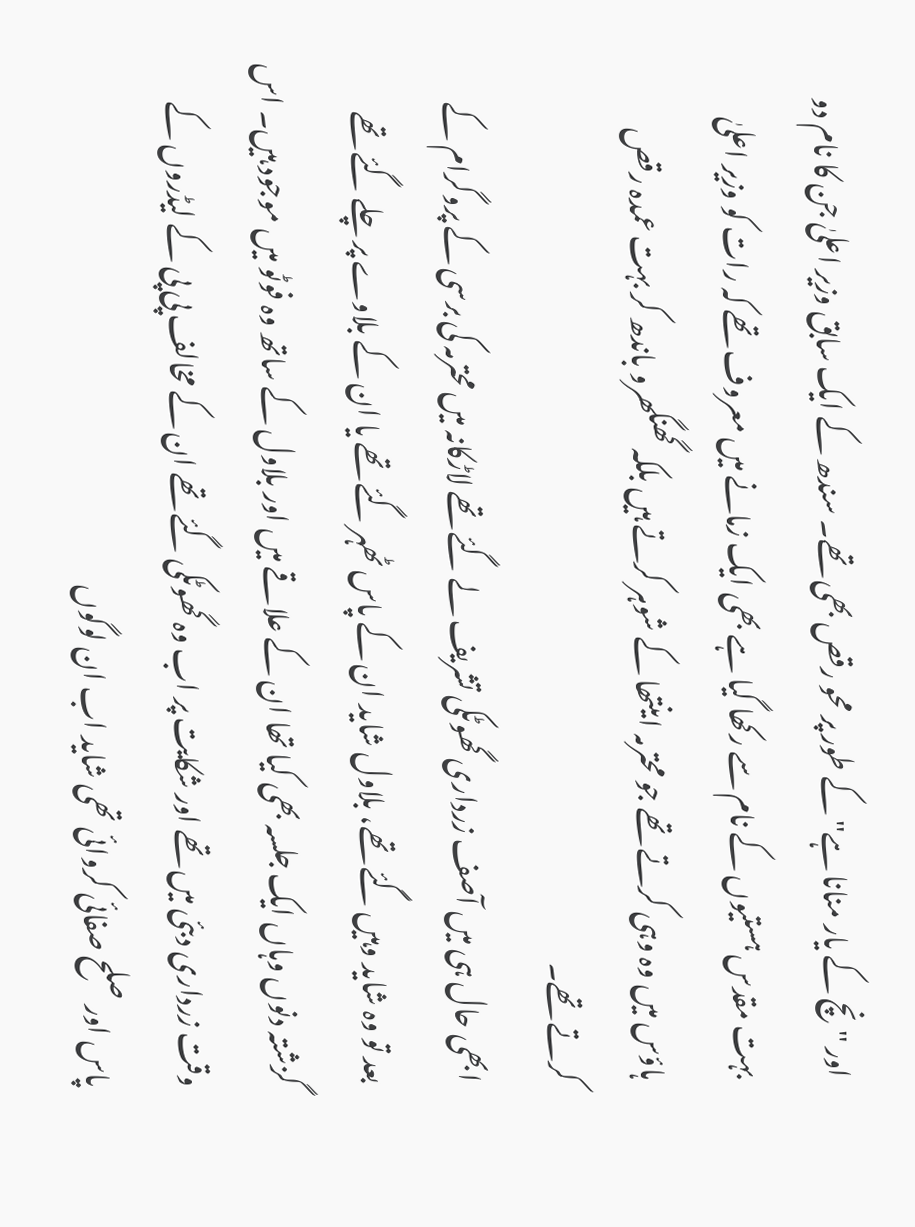اور ''نچ کے یار منانا ہے'' کے طور پر محو رقص بھی تھے۔ سندھ کے ایک سابق وزیر اعلیٰ جن کا نام دو بہت مقدس ہستیوں کے نام سے رکھا گیا ہے بھی ایک زمانے میں معروف تھے کہ رات کو وزیر اعلیٰ ہاؤس میں وہ وہی کرتے تھے جو محترمہ اینتھا کے شوہر کرتے ہیں بلکہ گھنگھرو باندھ کر بہت عمدہ رقص کرتے تھے۔
ابھی حال ہی میں آصف زرداری گھوٹکی تشریف لے گئے تھے لاڑکانہ میں محترمہ کی برسی کے پروگرام کے بعد تو وہ شاید وہیں گئے تھے، بلاول شاید ان کے پاس ٹھہر گئے تھے یا ان کے بلاوے پر چلے گئے تھے گزشتہ دنوں وہاں ایک جلسہ بھی کیا تھا ان کے علاقے میں اور بلاول کے ساتھ وہ فوٹو میں موجود ہیں۔ اس وقت زرداری دبئی میں تھے اور شکایت پر اب وہ گھوٹکی گئے تھے ان کے مخالف پی پی کے لیڈروں کے پاس اور صلح صفائی کروائی تھی شاید اب ان لوگوں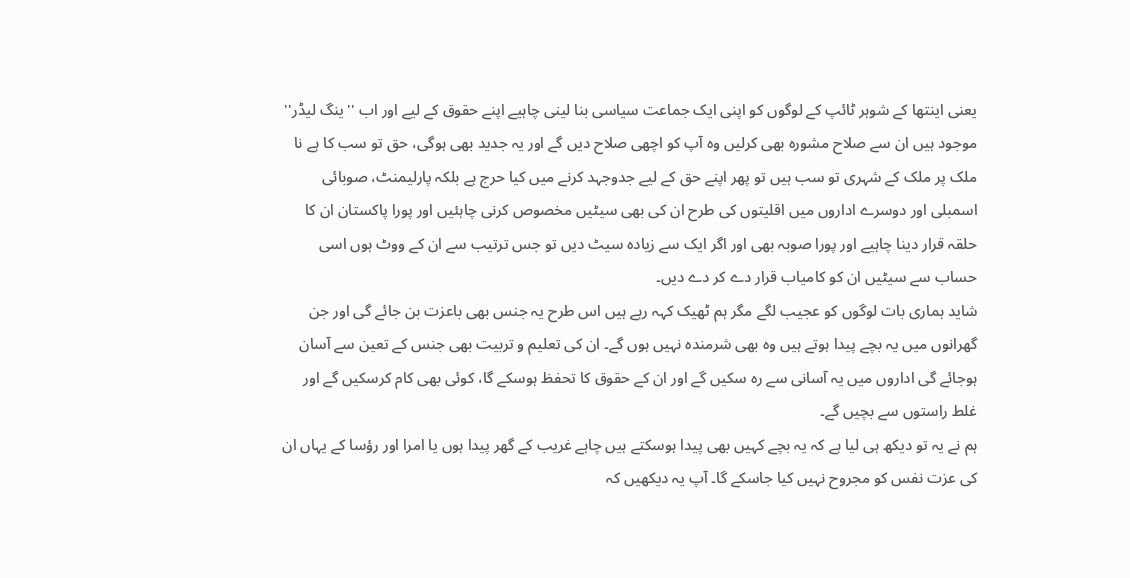یعنی اینتھا کے شوہر ٹائپ کے لوگوں کو اپنی ایک جماعت سیاسی بنا لینی چاہیے اپنے حقوق کے لیے اور اب ''ینگ لیڈر'' موجود ہیں ان سے صلاح مشورہ بھی کرلیں وہ آپ کو اچھی صلاح دیں گے اور یہ جدید بھی ہوگی، حق تو سب کا ہے نا ملک پر ملک کے شہری تو سب ہیں تو پھر اپنے حق کے لیے جدوجہد کرنے میں کیا حرج ہے بلکہ پارلیمنٹ، صوبائی اسمبلی اور دوسرے اداروں میں اقلیتوں کی طرح ان کی بھی سیٹیں مخصوص کرنی چاہئیں اور پورا پاکستان ان کا حلقہ قرار دینا چاہیے اور پورا صوبہ بھی اور اگر ایک سے زیادہ سیٹ دیں تو جس ترتیب سے ان کے ووٹ ہوں اسی حساب سے سیٹیں ان کو کامیاب قرار دے کر دے دیں۔
شاید ہماری بات لوگوں کو عجیب لگے مگر ہم ٹھیک کہہ رہے ہیں اس طرح یہ جنس بھی باعزت بن جائے گی اور جن گھرانوں میں یہ بچے پیدا ہوتے ہیں وہ بھی شرمندہ نہیں ہوں گے۔ ان کی تعلیم و تربیت بھی جنس کے تعین سے آسان ہوجائے گی اداروں میں یہ آسانی سے رہ سکیں گے اور ان کے حقوق کا تحفظ ہوسکے گا، کوئی بھی کام کرسکیں گے اور غلط راستوں سے بچیں گے۔
ہم نے یہ تو دیکھ ہی لیا ہے کہ یہ بچے کہیں بھی پیدا ہوسکتے ہیں چاہے غریب کے گھر پیدا ہوں یا امرا اور رؤسا کے یہاں ان کی عزت نفس کو مجروح نہیں کیا جاسکے گا۔ آپ یہ دیکھیں کہ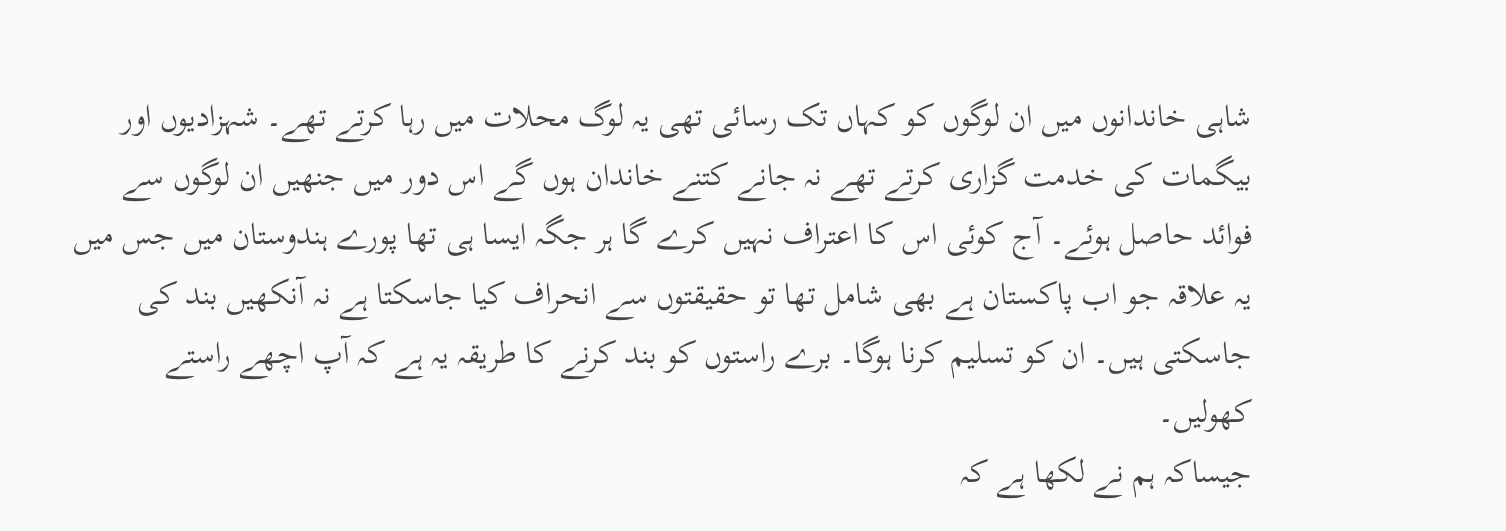شاہی خاندانوں میں ان لوگوں کو کہاں تک رسائی تھی یہ لوگ محلات میں رہا کرتے تھے۔ شہزادیوں اور بیگمات کی خدمت گزاری کرتے تھے نہ جانے کتنے خاندان ہوں گے اس دور میں جنھیں ان لوگوں سے فوائد حاصل ہوئے۔ آج کوئی اس کا اعتراف نہیں کرے گا ہر جگہ ایسا ہی تھا پورے ہندوستان میں جس میں یہ علاقہ جو اب پاکستان ہے بھی شامل تھا تو حقیقتوں سے انحراف کیا جاسکتا ہے نہ آنکھیں بند کی جاسکتی ہیں۔ ان کو تسلیم کرنا ہوگا۔ برے راستوں کو بند کرنے کا طریقہ یہ ہے کہ آپ اچھے راستے کھولیں۔
جیساکہ ہم نے لکھا ہے کہ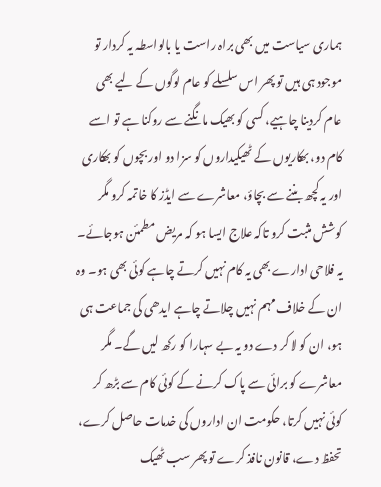ہماری سیاست میں بھی براہ راست یا بالواسطہ یہ کردار تو موجود ہی ہیں تو پھر اس سلسلے کو عام لوگوں کے لیے بھی عام کردینا چاہیے، کسی کو بھیک مانگنے سے روکنا ہے تو اسے کام دو، بھکاریوں کے ٹھیکیداروں کو سزا دو اور بچوں کو بھکاری اور یہ کچھ بننے سے بچاؤ، معاشرے سے ایڈز کا خاتمہ کرو مگر کوشش مثبت کرو تاکہ علاج ایسا ہو کہ مریض مطمئن ہوجائے۔
یہ فلاحی ادارے بھی یہ کام نہیں کرتے چاہے کوئی بھی ہو۔ وہ ان کے خلاف مہم نہیں چلاتے چاہے ایدھی کی جماعت ہی ہو، ان کو لا کر دے دو یہ بے سہارا کو رکھ لیں گے۔ مگر معاشرے کو برائی سے پاک کرنے کے کوئی کام سے بڑھ کر کوئی نہیں کرتا، حکومت ان اداروں کی خدمات حاصل کرے، تحفظ دے، قانون نافذ کرے تو پھر سب ٹھیک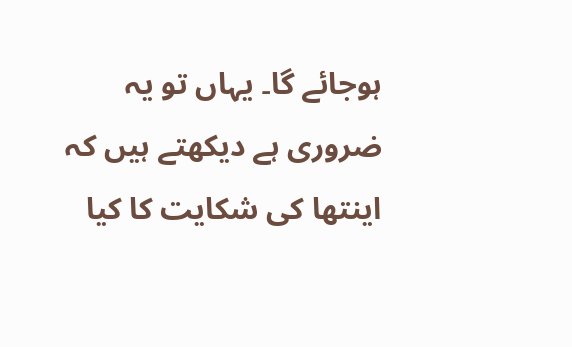ہوجائے گا۔ یہاں تو یہ ضروری ہے دیکھتے ہیں کہ اینتھا کی شکایت کا کیا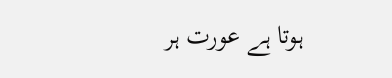ہوتا ہے عورت ہر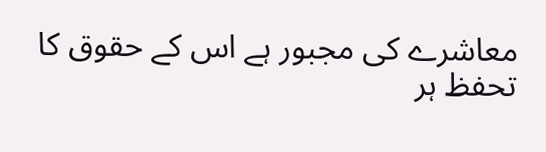معاشرے کی مجبور ہے اس کے حقوق کا تحفظ ہر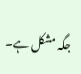جگہ مشکل ہے۔